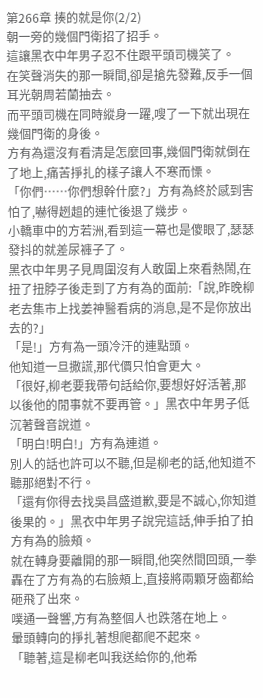第266章 揍的就是你(2/2)
朝一旁的幾個門衛招了招手。
這讓黑衣中年男子忍不住跟平頭司機笑了。
在笑聲消失的那一瞬間,卻是搶先發難,反手一個耳光朝周若蘭抽去。
而平頭司機在同時縱身一躍,嗖了一下就出現在幾個門衛的身後。
方有為還沒有看清是怎麼回事,幾個門衛就倒在了地上,痛苦掙扎的樣子讓人不寒而慄。
「你們……你們想幹什麼?」方有為終於感到害怕了,嚇得趔趄的連忙後退了幾步。
小轎車中的方若洲,看到這一幕也是傻眼了,瑟瑟發抖的就差尿褲子了。
黑衣中年男子見周圍沒有人敢圍上來看熱鬧,在扭了扭脖子後走到了方有為的面前:「說,昨晚柳老去集市上找姜神醫看病的消息,是不是你放出去的?」
「是!」方有為一頭冷汗的連點頭。
他知道一旦撒謊,那代價只怕會更大。
「很好,柳老要我帶句話給你,要想好好活著,那以後他的閒事就不要再管。」黑衣中年男子低沉著聲音說道。
「明白!明白!」方有為連道。
別人的話也許可以不聽,但是柳老的話,他知道不聽那絕對不行。
「還有你得去找吳昌盛道歉,要是不誠心,你知道後果的。」黑衣中年男子說完這話,伸手拍了拍方有為的臉頰。
就在轉身要離開的那一瞬間,他突然間回頭,一拳轟在了方有為的右臉頰上,直接將兩顆牙齒都給砸飛了出來。
噗通一聲響,方有為整個人也跌落在地上。
暈頭轉向的掙扎著想爬都爬不起來。
「聽著,這是柳老叫我送給你的,他希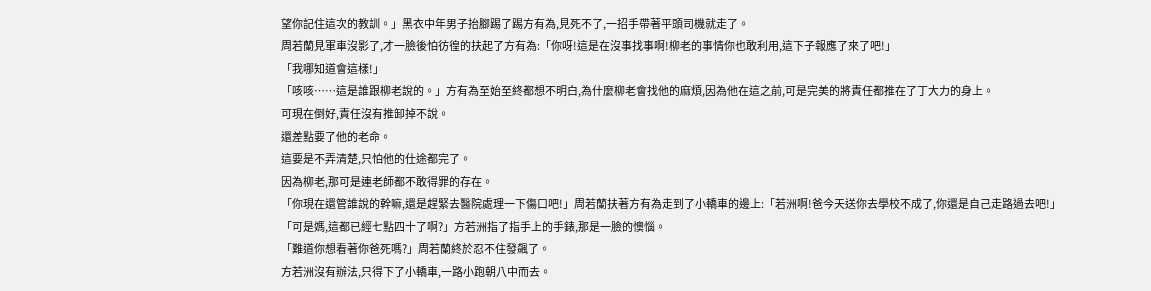望你記住這次的教訓。」黑衣中年男子抬腳踢了踢方有為,見死不了,一招手帶著平頭司機就走了。
周若蘭見軍車沒影了,才一臉後怕彷徨的扶起了方有為:「你呀!這是在沒事找事啊!柳老的事情你也敢利用,這下子報應了來了吧!」
「我哪知道會這樣!」
「咳咳……這是誰跟柳老說的。」方有為至始至終都想不明白,為什麼柳老會找他的麻煩,因為他在這之前,可是完美的將責任都推在了丁大力的身上。
可現在倒好,責任沒有推卸掉不說。
還差點要了他的老命。
這要是不弄清楚,只怕他的仕途都完了。
因為柳老,那可是連老師都不敢得罪的存在。
「你現在還管誰說的幹嘛,還是趕緊去醫院處理一下傷口吧!」周若蘭扶著方有為走到了小轎車的邊上:「若洲啊!爸今天送你去學校不成了,你還是自己走路過去吧!」
「可是媽,這都已經七點四十了啊?」方若洲指了指手上的手錶,那是一臉的懊惱。
「難道你想看著你爸死嗎?」周若蘭終於忍不住發飆了。
方若洲沒有辦法,只得下了小轎車,一路小跑朝八中而去。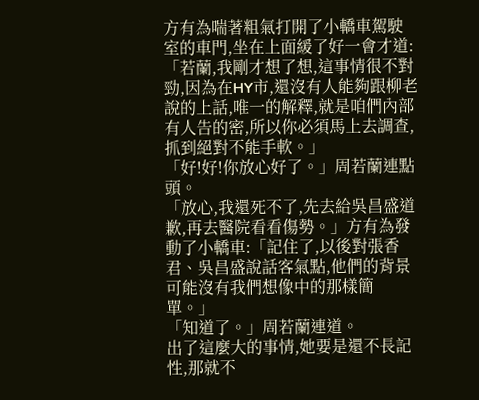方有為喘著粗氣打開了小轎車駕駛室的車門,坐在上面緩了好一會才道:「若蘭,我剛才想了想,這事情很不對勁,因為在HY市,還沒有人能夠跟柳老說的上話,唯一的解釋,就是咱們內部有人告的密,所以你必須馬上去調查,抓到絕對不能手軟。」
「好!好!你放心好了。」周若蘭連點頭。
「放心,我還死不了,先去給吳昌盛道歉,再去醫院看看傷勢。」方有為發動了小轎車:「記住了,以後對張香君、吳昌盛說話客氣點,他們的背景可能沒有我們想像中的那樣簡單。」
「知道了。」周若蘭連道。
出了這麼大的事情,她要是還不長記性,那就不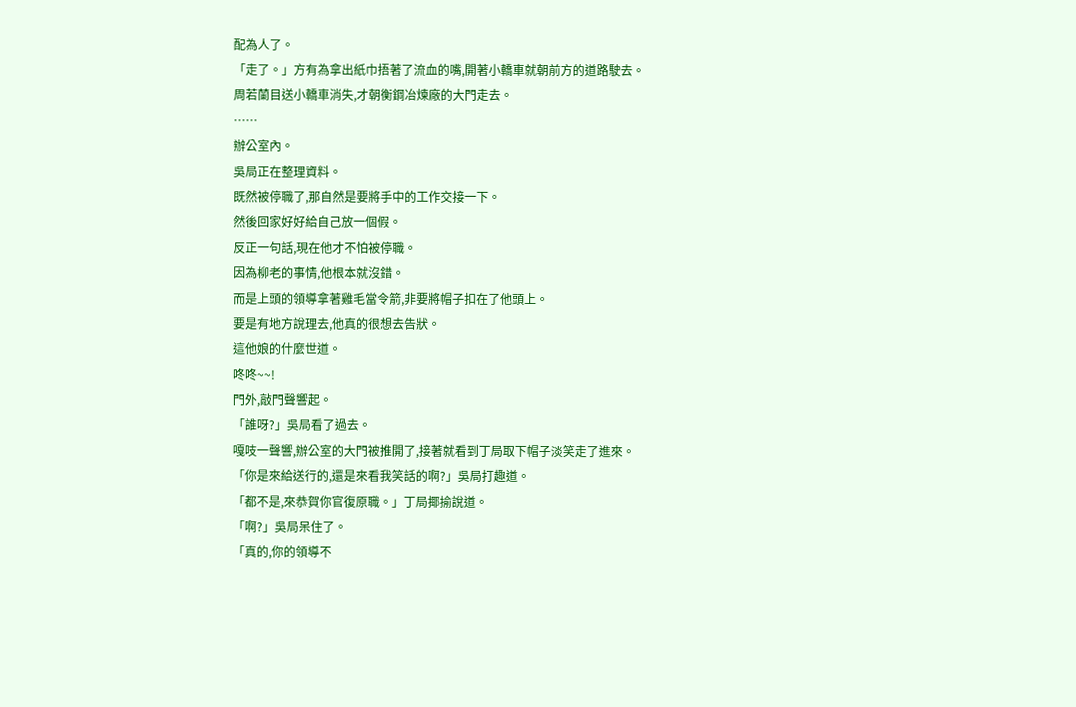配為人了。
「走了。」方有為拿出紙巾捂著了流血的嘴,開著小轎車就朝前方的道路駛去。
周若蘭目送小轎車消失,才朝衡鋼冶煉廠的大門走去。
……
辦公室內。
吳局正在整理資料。
既然被停職了,那自然是要將手中的工作交接一下。
然後回家好好給自己放一個假。
反正一句話,現在他才不怕被停職。
因為柳老的事情,他根本就沒錯。
而是上頭的領導拿著雞毛當令箭,非要將帽子扣在了他頭上。
要是有地方說理去,他真的很想去告狀。
這他娘的什麼世道。
咚咚~~!
門外,敲門聲響起。
「誰呀?」吳局看了過去。
嘎吱一聲響,辦公室的大門被推開了,接著就看到丁局取下帽子淡笑走了進來。
「你是來給送行的,還是來看我笑話的啊?」吳局打趣道。
「都不是,來恭賀你官復原職。」丁局揶揄說道。
「啊?」吳局呆住了。
「真的,你的領導不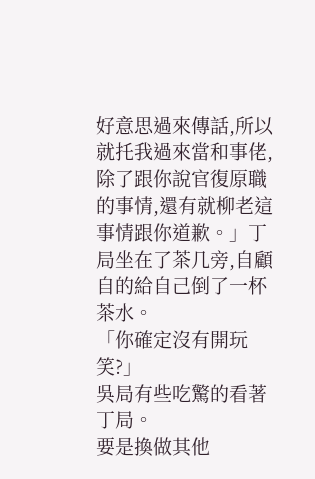好意思過來傳話,所以就托我過來當和事佬,除了跟你說官復原職的事情,還有就柳老這事情跟你道歉。」丁局坐在了茶几旁,自顧自的給自己倒了一杯茶水。
「你確定沒有開玩笑?」
吳局有些吃驚的看著丁局。
要是換做其他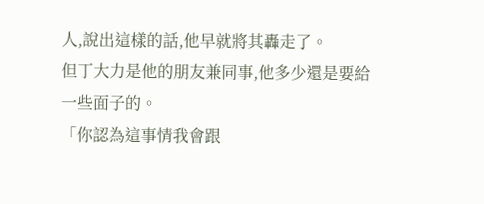人,說出這樣的話,他早就將其轟走了。
但丁大力是他的朋友兼同事,他多少還是要給一些面子的。
「你認為這事情我會跟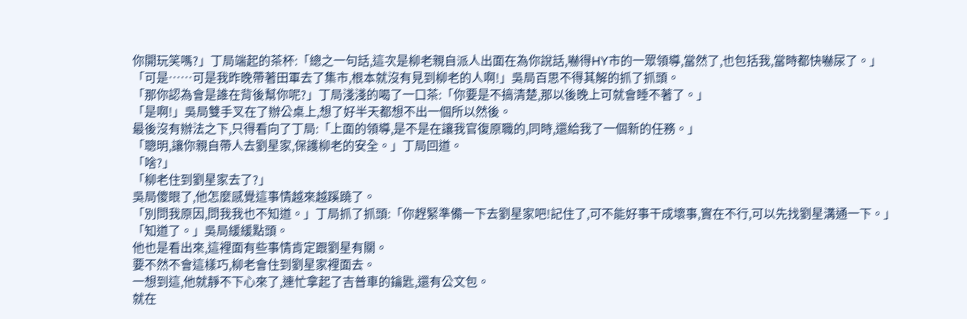你開玩笑嗎?」丁局端起的茶杯:「總之一句話,這次是柳老親自派人出面在為你說話,嚇得HY市的一眾領導,當然了,也包括我,當時都快嚇尿了。」
「可是……可是我昨晚帶著田軍去了集市,根本就沒有見到柳老的人啊!」吳局百思不得其解的抓了抓頭。
「那你認為會是誰在背後幫你呢?」丁局淺淺的喝了一口茶:「你要是不搞清楚,那以後晚上可就會睡不著了。」
「是啊!」吳局雙手叉在了辦公桌上,想了好半天都想不出一個所以然後。
最後沒有辦法之下,只得看向了丁局:「上面的領導,是不是在讓我官復原職的,同時,還給我了一個新的任務。」
「聰明,讓你親自帶人去劉星家,保護柳老的安全。」丁局回道。
「啥?」
「柳老住到劉星家去了?」
吳局傻眼了,他怎麼感覺這事情越來越蹊蹺了。
「別問我原因,問我我也不知道。」丁局抓了抓頭:「你趕緊準備一下去劉星家吧!記住了,可不能好事干成壞事,實在不行,可以先找劉星溝通一下。」
「知道了。」吳局緩緩點頭。
他也是看出來,這裡面有些事情肯定跟劉星有關。
要不然不會這樣巧,柳老會住到劉星家裡面去。
一想到這,他就靜不下心來了,連忙拿起了吉普車的鑰匙,還有公文包。
就在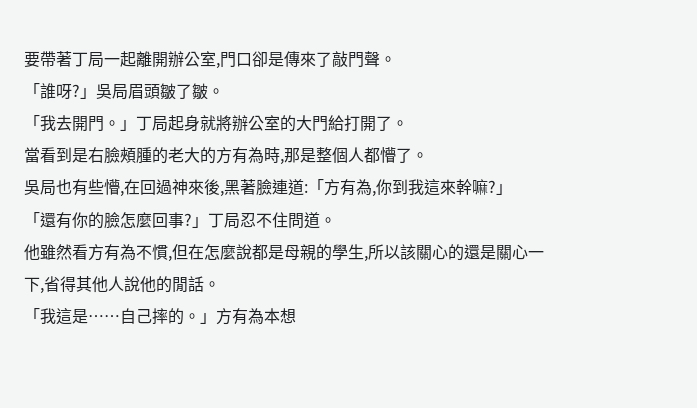要帶著丁局一起離開辦公室,門口卻是傳來了敲門聲。
「誰呀?」吳局眉頭皺了皺。
「我去開門。」丁局起身就將辦公室的大門給打開了。
當看到是右臉頰腫的老大的方有為時,那是整個人都懵了。
吳局也有些懵,在回過神來後,黑著臉連道:「方有為,你到我這來幹嘛?」
「還有你的臉怎麼回事?」丁局忍不住問道。
他雖然看方有為不慣,但在怎麼說都是母親的學生,所以該關心的還是關心一下,省得其他人說他的閒話。
「我這是……自己摔的。」方有為本想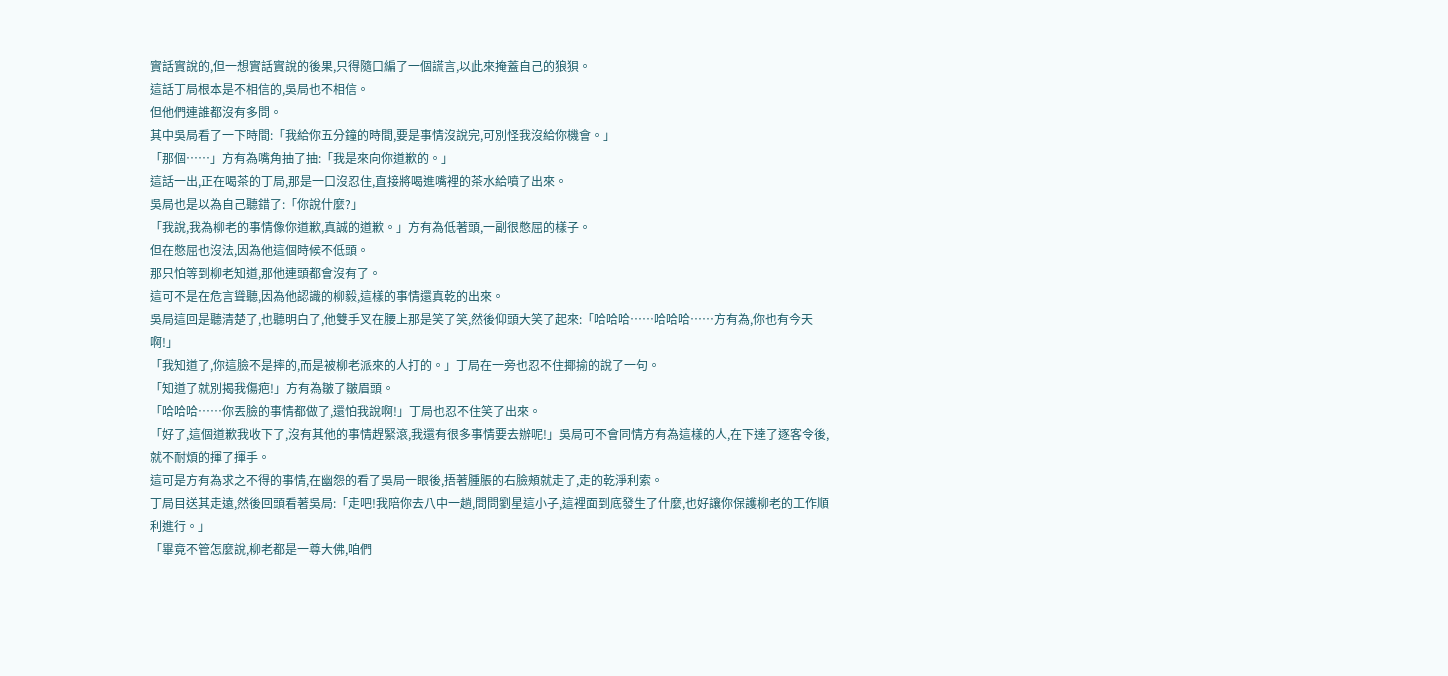實話實說的,但一想實話實說的後果,只得隨口編了一個謊言,以此來掩蓋自己的狼狽。
這話丁局根本是不相信的,吳局也不相信。
但他們連誰都沒有多問。
其中吳局看了一下時間:「我給你五分鐘的時間,要是事情沒說完,可別怪我沒給你機會。」
「那個……」方有為嘴角抽了抽:「我是來向你道歉的。」
這話一出,正在喝茶的丁局,那是一口沒忍住,直接將喝進嘴裡的茶水給噴了出來。
吳局也是以為自己聽錯了:「你說什麼?」
「我說,我為柳老的事情像你道歉,真誠的道歉。」方有為低著頭,一副很憋屈的樣子。
但在憋屈也沒法,因為他這個時候不低頭。
那只怕等到柳老知道,那他連頭都會沒有了。
這可不是在危言聳聽,因為他認識的柳毅,這樣的事情還真乾的出來。
吳局這回是聽清楚了,也聽明白了,他雙手叉在腰上那是笑了笑,然後仰頭大笑了起來:「哈哈哈……哈哈哈……方有為,你也有今天啊!」
「我知道了,你這臉不是摔的,而是被柳老派來的人打的。」丁局在一旁也忍不住揶揄的說了一句。
「知道了就別揭我傷疤!」方有為皺了皺眉頭。
「哈哈哈……你丟臉的事情都做了,還怕我說啊!」丁局也忍不住笑了出來。
「好了,這個道歉我收下了,沒有其他的事情趕緊滾,我還有很多事情要去辦呢!」吳局可不會同情方有為這樣的人,在下達了逐客令後,就不耐煩的揮了揮手。
這可是方有為求之不得的事情,在幽怨的看了吳局一眼後,捂著腫脹的右臉頰就走了,走的乾淨利索。
丁局目送其走遠,然後回頭看著吳局:「走吧!我陪你去八中一趟,問問劉星這小子,這裡面到底發生了什麼,也好讓你保護柳老的工作順利進行。」
「畢竟不管怎麼說,柳老都是一尊大佛,咱們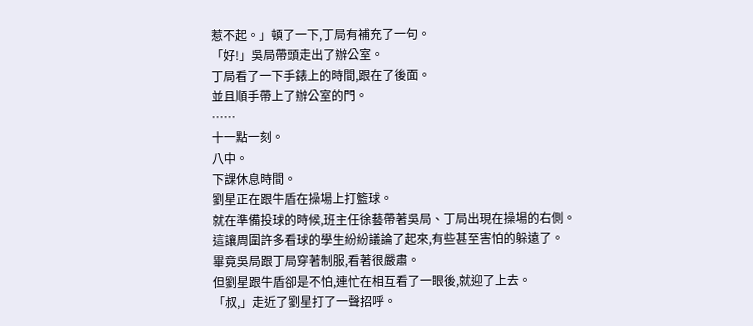惹不起。」頓了一下,丁局有補充了一句。
「好!」吳局帶頭走出了辦公室。
丁局看了一下手錶上的時間,跟在了後面。
並且順手帶上了辦公室的門。
……
十一點一刻。
八中。
下課休息時間。
劉星正在跟牛盾在操場上打籃球。
就在準備投球的時候,班主任徐藝帶著吳局、丁局出現在操場的右側。
這讓周圍許多看球的學生紛紛議論了起來,有些甚至害怕的躲遠了。
畢竟吳局跟丁局穿著制服,看著很嚴肅。
但劉星跟牛盾卻是不怕,連忙在相互看了一眼後,就迎了上去。
「叔,」走近了劉星打了一聲招呼。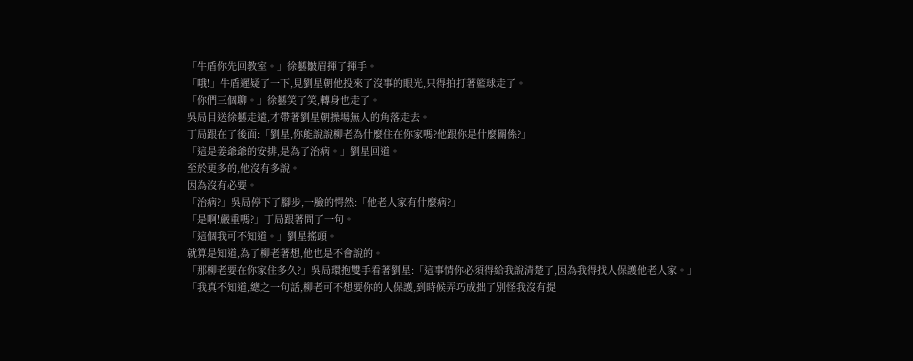「牛盾你先回教室。」徐藝皺眉揮了揮手。
「哦!」牛盾遲疑了一下,見劉星朝他投來了沒事的眼光,只得拍打著籃球走了。
「你們三個聊。」徐藝笑了笑,轉身也走了。
吳局目送徐藝走遠,才帶著劉星朝操場無人的角落走去。
丁局跟在了後面:「劉星,你能說說柳老為什麼住在你家嗎?他跟你是什麼關係?」
「這是姜爺爺的安排,是為了治病。」劉星回道。
至於更多的,他沒有多說。
因為沒有必要。
「治病?」吳局停下了腳步,一臉的愕然:「他老人家有什麼病?」
「是啊!嚴重嗎?」丁局跟著問了一句。
「這個我可不知道。」劉星搖頭。
就算是知道,為了柳老著想,他也是不會說的。
「那柳老要在你家住多久?」吳局環抱雙手看著劉星:「這事情你必須得給我說清楚了,因為我得找人保護他老人家。」
「我真不知道,總之一句話,柳老可不想要你的人保護,到時候弄巧成拙了別怪我沒有提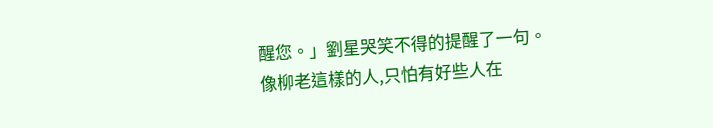醒您。」劉星哭笑不得的提醒了一句。
像柳老這樣的人,只怕有好些人在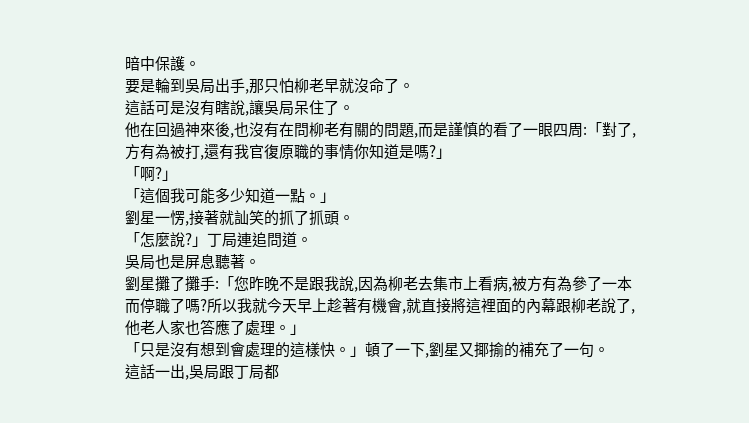暗中保護。
要是輪到吳局出手,那只怕柳老早就沒命了。
這話可是沒有瞎說,讓吳局呆住了。
他在回過神來後,也沒有在問柳老有關的問題,而是謹慎的看了一眼四周:「對了,方有為被打,還有我官復原職的事情你知道是嗎?」
「啊?」
「這個我可能多少知道一點。」
劉星一愣,接著就訕笑的抓了抓頭。
「怎麼說?」丁局連追問道。
吳局也是屏息聽著。
劉星攤了攤手:「您昨晚不是跟我說,因為柳老去集市上看病,被方有為參了一本而停職了嗎?所以我就今天早上趁著有機會,就直接將這裡面的內幕跟柳老說了,他老人家也答應了處理。」
「只是沒有想到會處理的這樣快。」頓了一下,劉星又揶揄的補充了一句。
這話一出,吳局跟丁局都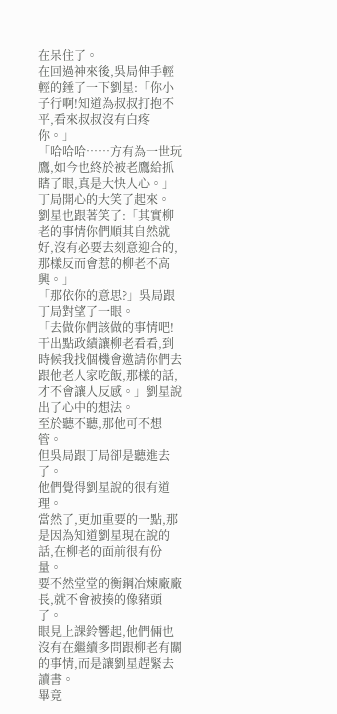在呆住了。
在回過神來後,吳局伸手輕輕的錘了一下劉星:「你小子行啊!知道為叔叔打抱不平,看來叔叔沒有白疼你。」
「哈哈哈……方有為一世玩鷹,如今也終於被老鷹給抓瞎了眼,真是大快人心。」丁局開心的大笑了起來。
劉星也跟著笑了:「其實柳老的事情你們順其自然就好,沒有必要去刻意迎合的,那樣反而會惹的柳老不高興。」
「那依你的意思?」吳局跟丁局對望了一眼。
「去做你們該做的事情吧!干出點政績讓柳老看看,到時候我找個機會邀請你們去跟他老人家吃飯,那樣的話,才不會讓人反感。」劉星說出了心中的想法。
至於聽不聽,那他可不想管。
但吳局跟丁局卻是聽進去了。
他們覺得劉星說的很有道理。
當然了,更加重要的一點,那是因為知道劉星現在說的話,在柳老的面前很有份量。
要不然堂堂的衡鋼冶煉廠廠長,就不會被揍的像豬頭了。
眼見上課鈴響起,他們倆也沒有在繼續多問跟柳老有關的事情,而是讓劉星趕緊去讀書。
畢竟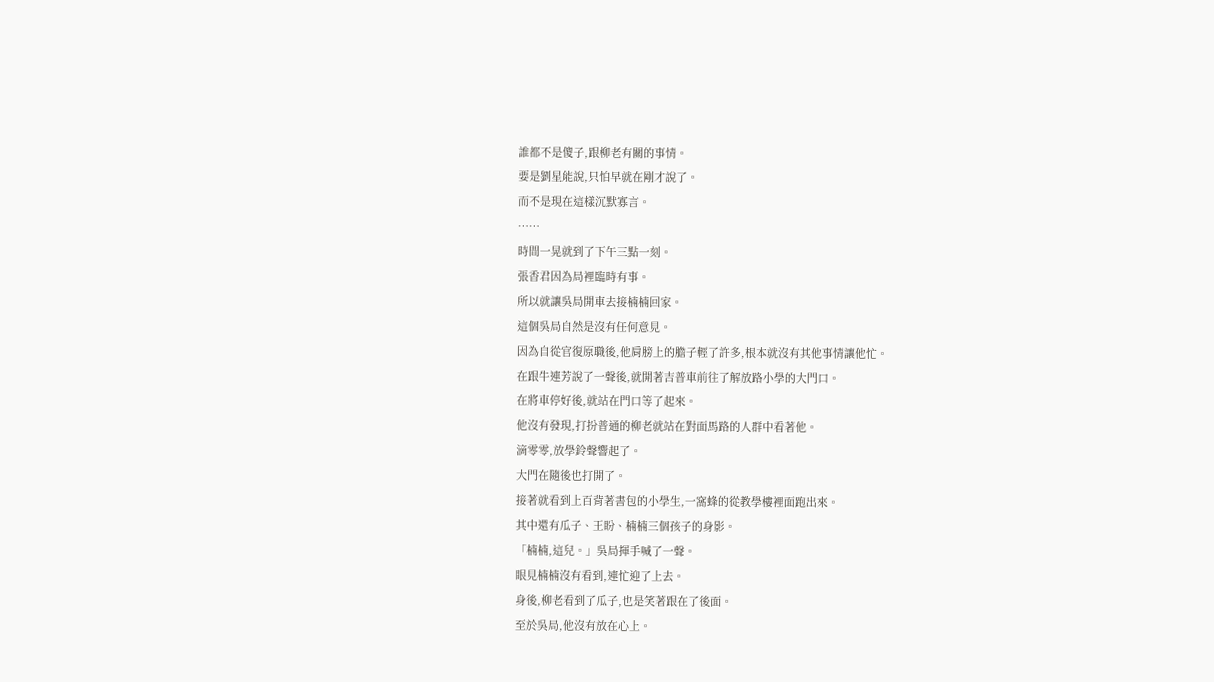誰都不是傻子,跟柳老有關的事情。
要是劉星能說,只怕早就在剛才說了。
而不是現在這樣沉默寡言。
……
時間一晃就到了下午三點一刻。
張香君因為局裡臨時有事。
所以就讓吳局開車去接楠楠回家。
這個吳局自然是沒有任何意見。
因為自從官復原職後,他肩膀上的膽子輕了許多,根本就沒有其他事情讓他忙。
在跟牛連芳說了一聲後,就開著吉普車前往了解放路小學的大門口。
在將車停好後,就站在門口等了起來。
他沒有發現,打扮普通的柳老就站在對面馬路的人群中看著他。
滴零零,放學鈴聲響起了。
大門在隨後也打開了。
接著就看到上百背著書包的小學生,一窩蜂的從教學樓裡面跑出來。
其中還有瓜子、王盼、楠楠三個孩子的身影。
「楠楠,這兒。」吳局揮手喊了一聲。
眼見楠楠沒有看到,連忙迎了上去。
身後,柳老看到了瓜子,也是笑著跟在了後面。
至於吳局,他沒有放在心上。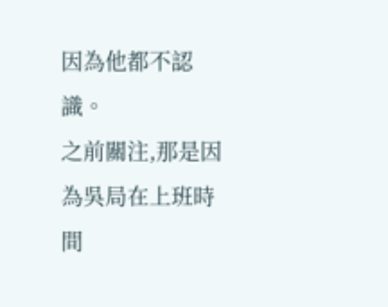因為他都不認識。
之前關注,那是因為吳局在上班時間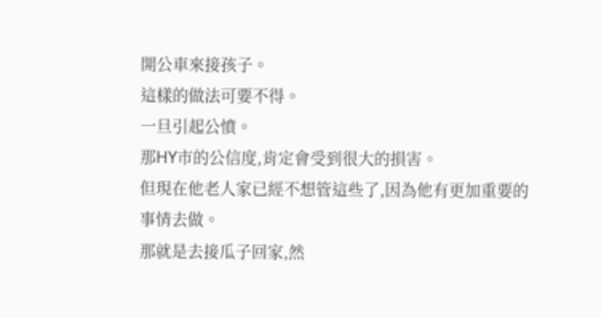開公車來接孩子。
這樣的做法可要不得。
一旦引起公憤。
那HY市的公信度,肯定會受到很大的損害。
但現在他老人家已經不想管這些了,因為他有更加重要的事情去做。
那就是去接瓜子回家,然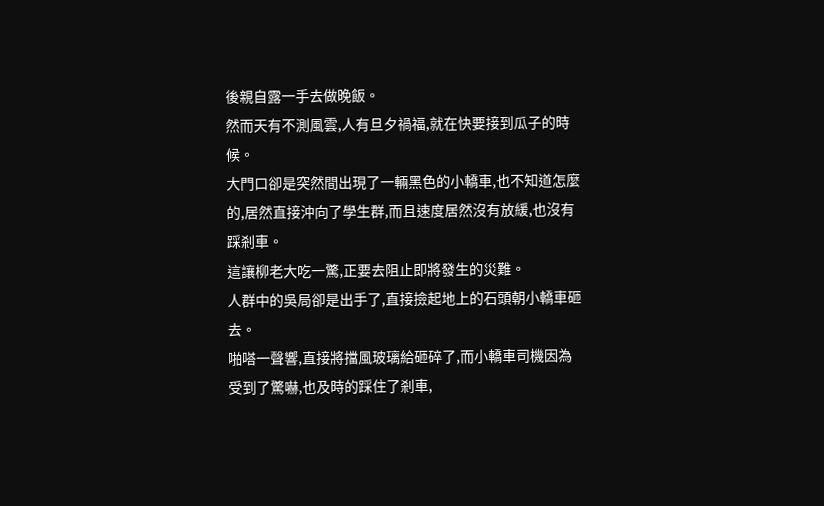後親自露一手去做晚飯。
然而天有不測風雲,人有旦夕禍福,就在快要接到瓜子的時候。
大門口卻是突然間出現了一輛黑色的小轎車,也不知道怎麼的,居然直接沖向了學生群,而且速度居然沒有放緩,也沒有踩剎車。
這讓柳老大吃一驚,正要去阻止即將發生的災難。
人群中的吳局卻是出手了,直接撿起地上的石頭朝小轎車砸去。
啪嗒一聲響,直接將擋風玻璃給砸碎了,而小轎車司機因為受到了驚嚇,也及時的踩住了剎車,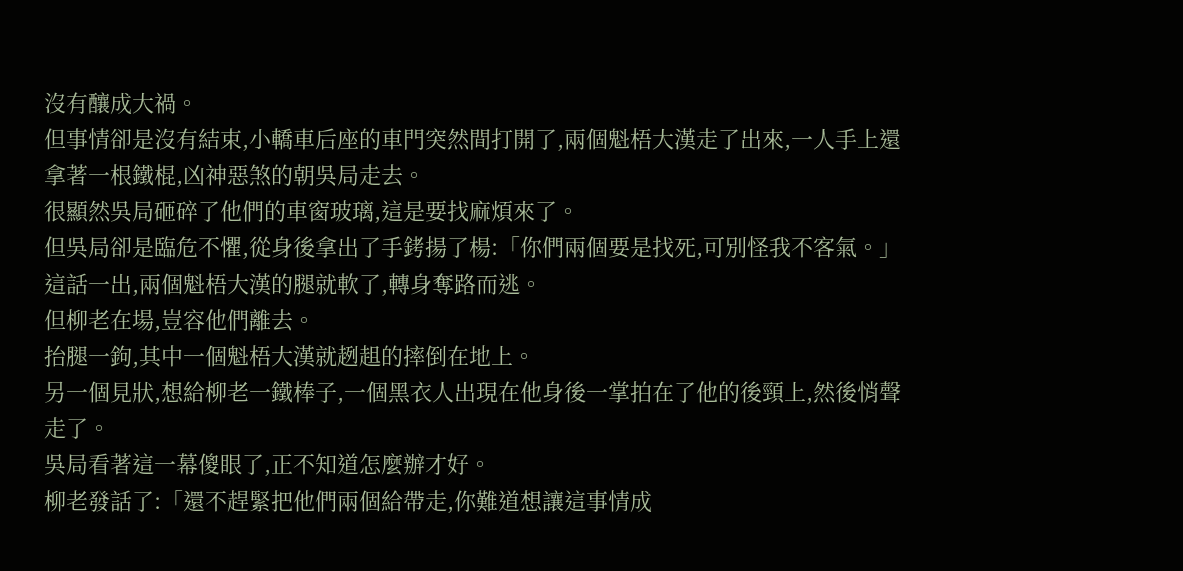沒有釀成大禍。
但事情卻是沒有結束,小轎車后座的車門突然間打開了,兩個魁梧大漢走了出來,一人手上還拿著一根鐵棍,凶神惡煞的朝吳局走去。
很顯然吳局砸碎了他們的車窗玻璃,這是要找麻煩來了。
但吳局卻是臨危不懼,從身後拿出了手銬揚了楊:「你們兩個要是找死,可別怪我不客氣。」
這話一出,兩個魁梧大漢的腿就軟了,轉身奪路而逃。
但柳老在場,豈容他們離去。
抬腿一鉤,其中一個魁梧大漢就趔趄的摔倒在地上。
另一個見狀,想給柳老一鐵棒子,一個黑衣人出現在他身後一掌拍在了他的後頸上,然後悄聲走了。
吳局看著這一幕傻眼了,正不知道怎麼辦才好。
柳老發話了:「還不趕緊把他們兩個給帶走,你難道想讓這事情成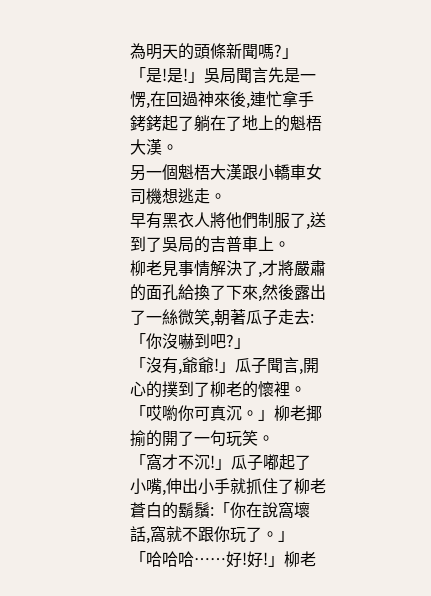為明天的頭條新聞嗎?」
「是!是!」吳局聞言先是一愣,在回過神來後,連忙拿手銬銬起了躺在了地上的魁梧大漢。
另一個魁梧大漢跟小轎車女司機想逃走。
早有黑衣人將他們制服了,送到了吳局的吉普車上。
柳老見事情解決了,才將嚴肅的面孔給換了下來,然後露出了一絲微笑,朝著瓜子走去:「你沒嚇到吧?」
「沒有,爺爺!」瓜子聞言,開心的撲到了柳老的懷裡。
「哎喲你可真沉。」柳老揶揄的開了一句玩笑。
「窩才不沉!」瓜子嘟起了小嘴,伸出小手就抓住了柳老蒼白的鬍鬚:「你在說窩壞話,窩就不跟你玩了。」
「哈哈哈……好!好!」柳老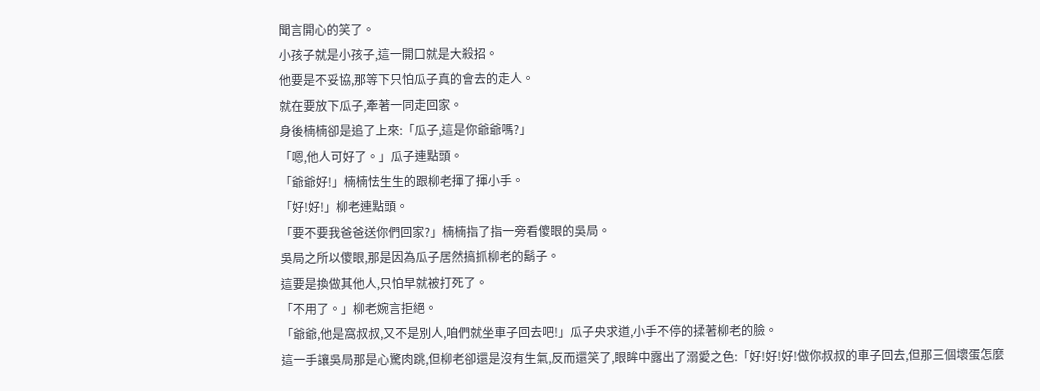聞言開心的笑了。
小孩子就是小孩子,這一開口就是大殺招。
他要是不妥協,那等下只怕瓜子真的會去的走人。
就在要放下瓜子,牽著一同走回家。
身後楠楠卻是追了上來:「瓜子,這是你爺爺嗎?」
「嗯,他人可好了。」瓜子連點頭。
「爺爺好!」楠楠怯生生的跟柳老揮了揮小手。
「好!好!」柳老連點頭。
「要不要我爸爸送你們回家?」楠楠指了指一旁看傻眼的吳局。
吳局之所以傻眼,那是因為瓜子居然搞抓柳老的鬍子。
這要是換做其他人,只怕早就被打死了。
「不用了。」柳老婉言拒絕。
「爺爺,他是窩叔叔,又不是別人,咱們就坐車子回去吧!」瓜子央求道,小手不停的揉著柳老的臉。
這一手讓吳局那是心驚肉跳,但柳老卻還是沒有生氣,反而還笑了,眼眸中露出了溺愛之色:「好!好!好!做你叔叔的車子回去,但那三個壞蛋怎麼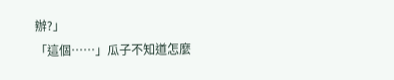辦?」
「這個……」瓜子不知道怎麼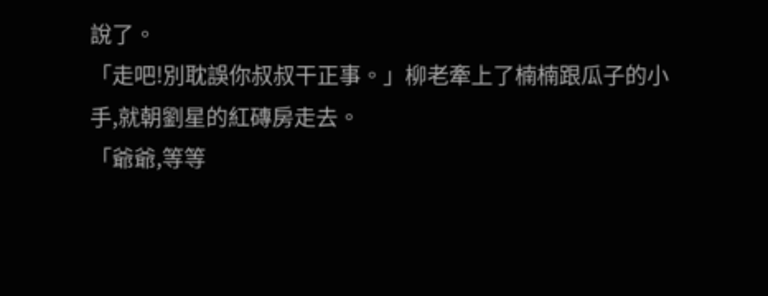說了。
「走吧!別耽誤你叔叔干正事。」柳老牽上了楠楠跟瓜子的小手,就朝劉星的紅磚房走去。
「爺爺,等等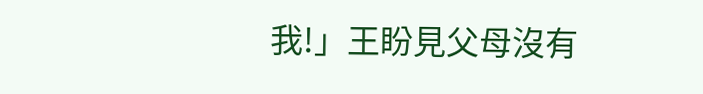我!」王盼見父母沒有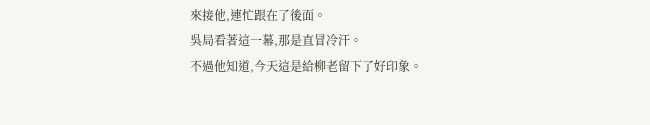來接他,連忙跟在了後面。
吳局看著這一幕,那是直冒冷汗。
不過他知道,今天這是給柳老留下了好印象。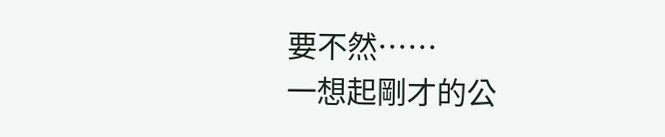要不然……
一想起剛才的公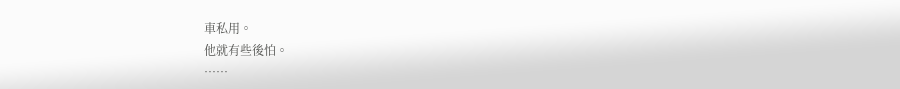車私用。
他就有些後怕。
……